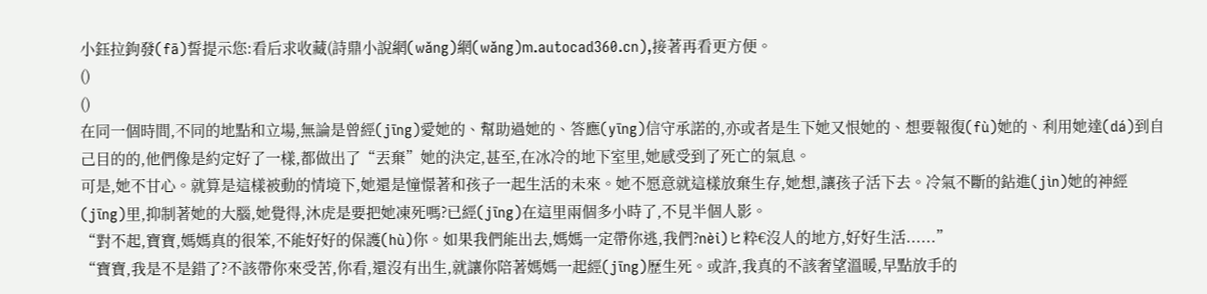小鈺拉鉤發(fā)誓提示您:看后求收藏(詩鼎小說網(wǎng)網(wǎng)m.autocad360.cn),接著再看更方便。
()
()
在同一個時間,不同的地點和立場,無論是曾經(jīng)愛她的、幫助過她的、答應(yīng)信守承諾的,亦或者是生下她又恨她的、想要報復(fù)她的、利用她達(dá)到自己目的的,他們像是約定好了一樣,都做出了“丟棄”她的決定,甚至,在冰冷的地下室里,她感受到了死亡的氣息。
可是,她不甘心。就算是這樣被動的情境下,她還是憧憬著和孩子一起生活的未來。她不愿意就這樣放棄生存,她想,讓孩子活下去。冷氣不斷的鉆進(jìn)她的神經(jīng)里,抑制著她的大腦,她覺得,沐虎是要把她凍死嗎?已經(jīng)在這里兩個多小時了,不見半個人影。
“對不起,寶寶,媽媽真的很笨,不能好好的保護(hù)你。如果我們能出去,媽媽一定帶你逃,我們?nèi)ヒ粋€沒人的地方,好好生活......”
“寶寶,我是不是錯了?不該帶你來受苦,你看,還沒有出生,就讓你陪著媽媽一起經(jīng)歷生死。或許,我真的不該奢望溫暖,早點放手的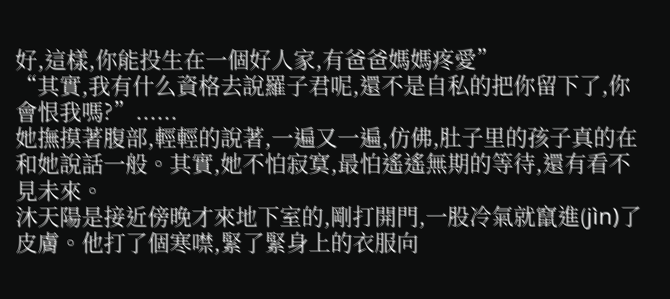好,這樣,你能投生在一個好人家,有爸爸媽媽疼愛”
“其實,我有什么資格去說羅子君呢,還不是自私的把你留下了,你會恨我嗎?”......
她撫摸著腹部,輕輕的說著,一遍又一遍,仿佛,肚子里的孩子真的在和她說話一般。其實,她不怕寂寞,最怕遙遙無期的等待,還有看不見未來。
沐天陽是接近傍晚才來地下室的,剛打開門,一股冷氣就竄進(jìn)了皮膚。他打了個寒噤,緊了緊身上的衣服向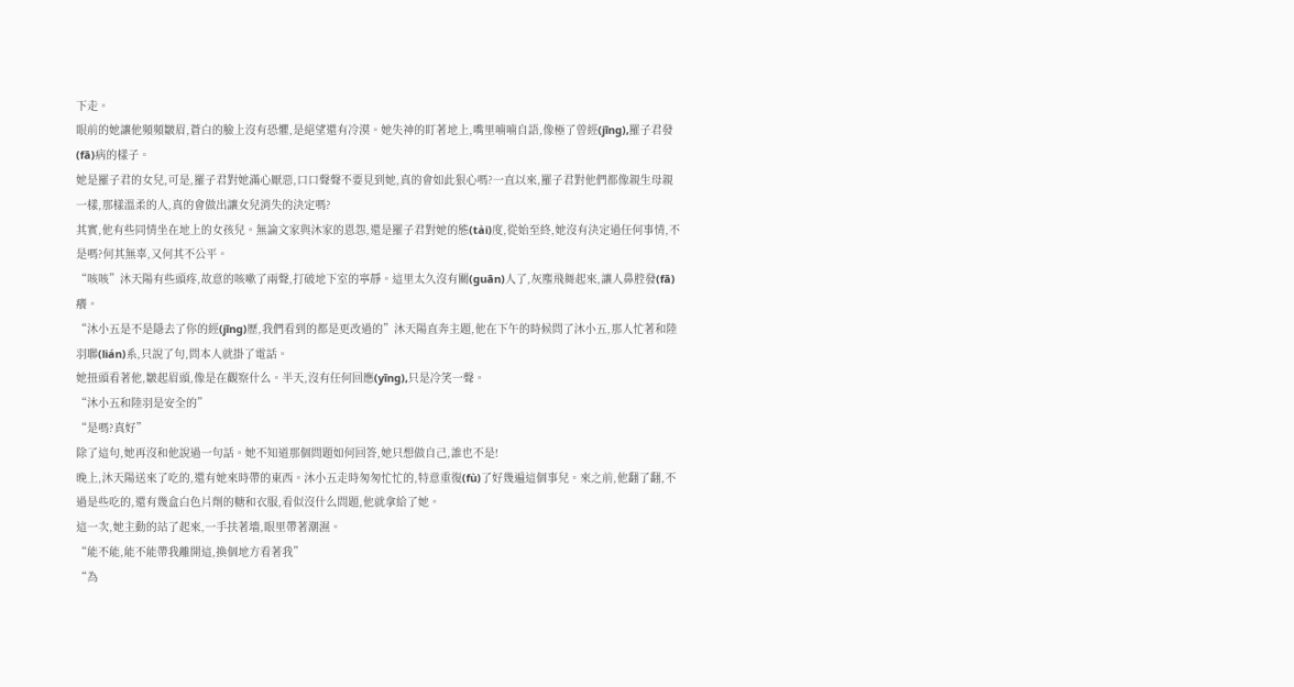下走。
眼前的她讓他頻頻皺眉,蒼白的臉上沒有恐懼,是絕望還有冷漠。她失神的盯著地上,嘴里喃喃自語,像極了曾經(jīng),羅子君發(fā)病的樣子。
她是羅子君的女兒,可是,羅子君對她滿心厭惡,口口聲聲不要見到她,真的會如此狠心嗎?一直以來,羅子君對他們都像親生母親一樣,那樣溫柔的人,真的會做出讓女兒消失的決定嗎?
其實,他有些同情坐在地上的女孩兒。無論文家與沐家的恩怨,還是羅子君對她的態(tài)度,從始至終,她沒有決定過任何事情,不是嗎?何其無辜,又何其不公平。
“咳咳”沐天陽有些頭疼,故意的咳嗽了兩聲,打破地下室的寧靜。這里太久沒有關(guān)人了,灰塵飛舞起來,讓人鼻腔發(fā)癢。
“沐小五是不是隱去了你的經(jīng)歷,我們看到的都是更改過的”沐天陽直奔主題,他在下午的時候問了沐小五,那人忙著和陸羽聯(lián)系,只說了句,問本人就掛了電話。
她扭頭看著他,皺起眉頭,像是在觀察什么。半天,沒有任何回應(yīng),只是冷笑一聲。
“沐小五和陸羽是安全的”
“是嗎?真好”
除了這句,她再沒和他說過一句話。她不知道那個問題如何回答,她只想做自己,誰也不是!
晚上,沐天陽送來了吃的,還有她來時帶的東西。沐小五走時匆匆忙忙的,特意重復(fù)了好幾遍這個事兒。來之前,他翻了翻,不過是些吃的,還有幾盒白色片劑的糖和衣服,看似沒什么問題,他就拿給了她。
這一次,她主動的站了起來,一手扶著墻,眼里帶著潮濕。
“能不能,能不能帶我離開這,換個地方看著我”
“為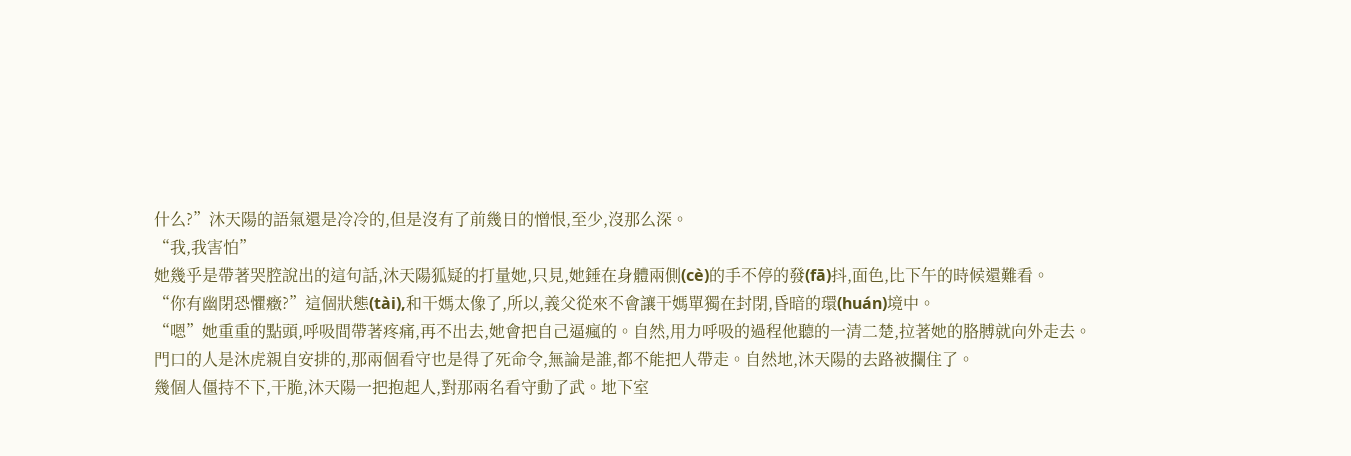什么?”沐天陽的語氣還是冷冷的,但是沒有了前幾日的憎恨,至少,沒那么深。
“我,我害怕”
她幾乎是帶著哭腔說出的這句話,沐天陽狐疑的打量她,只見,她錘在身體兩側(cè)的手不停的發(fā)抖,面色,比下午的時候還難看。
“你有幽閉恐懼癥?”這個狀態(tài),和干媽太像了,所以,義父從來不會讓干媽單獨在封閉,昏暗的環(huán)境中。
“嗯”她重重的點頭,呼吸間帶著疼痛,再不出去,她會把自己逼瘋的。自然,用力呼吸的過程他聽的一清二楚,拉著她的胳膊就向外走去。
門口的人是沐虎親自安排的,那兩個看守也是得了死命令,無論是誰,都不能把人帶走。自然地,沐天陽的去路被攔住了。
幾個人僵持不下,干脆,沐天陽一把抱起人,對那兩名看守動了武。地下室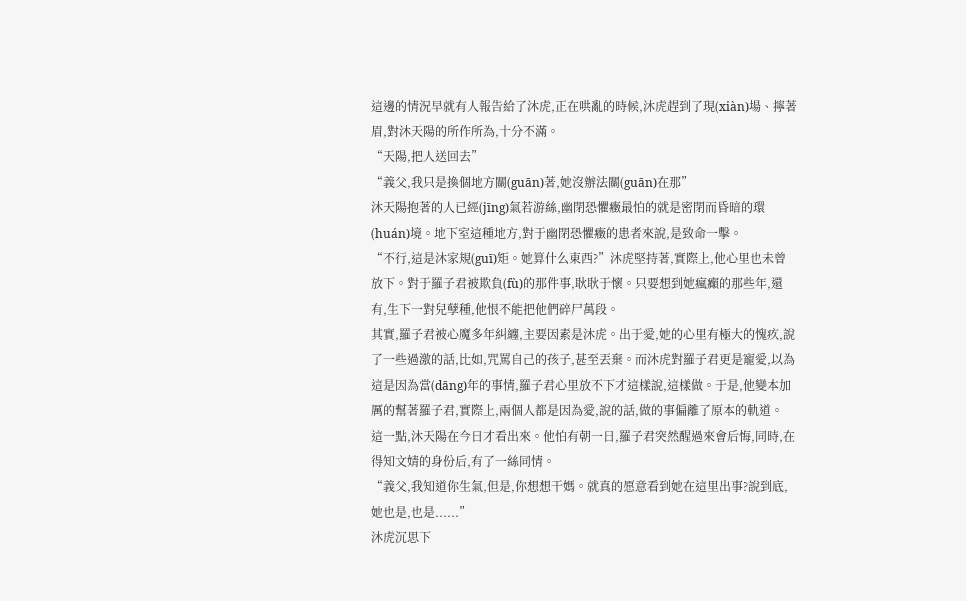這邊的情況早就有人報告給了沐虎,正在哄亂的時候,沐虎趕到了現(xiàn)場、擰著眉,對沐天陽的所作所為,十分不滿。
“天陽,把人送回去”
“義父,我只是換個地方關(guān)著,她沒辦法關(guān)在那”
沐天陽抱著的人已經(jīng)氣若游絲,幽閉恐懼癥最怕的就是密閉而昏暗的環(huán)境。地下室這種地方,對于幽閉恐懼癥的患者來說,是致命一擊。
“不行,這是沐家規(guī)矩。她算什么東西?”沐虎堅持著,實際上,他心里也未曾放下。對于羅子君被欺負(fù)的那件事,耿耿于懷。只要想到她瘋癲的那些年,還有,生下一對兒孽種,他恨不能把他們碎尸萬段。
其實,羅子君被心魔多年糾纏,主要因素是沐虎。出于愛,她的心里有極大的愧疚,說了一些過激的話,比如,咒罵自己的孩子,甚至丟棄。而沐虎對羅子君更是寵愛,以為這是因為當(dāng)年的事情,羅子君心里放不下才這樣說,這樣做。于是,他變本加厲的幫著羅子君,實際上,兩個人都是因為愛,說的話,做的事偏離了原本的軌道。
這一點,沐天陽在今日才看出來。他怕有朝一日,羅子君突然醒過來會后悔,同時,在得知文婧的身份后,有了一絲同情。
“義父,我知道你生氣,但是,你想想干媽。就真的愿意看到她在這里出事?說到底,她也是,也是......”
沐虎沉思下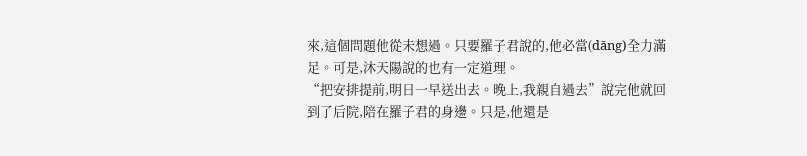來,這個問題他從未想過。只要羅子君說的,他必當(dāng)全力滿足。可是,沐天陽說的也有一定道理。
“把安排提前,明日一早送出去。晚上,我親自過去”說完他就回到了后院,陪在羅子君的身邊。只是,他還是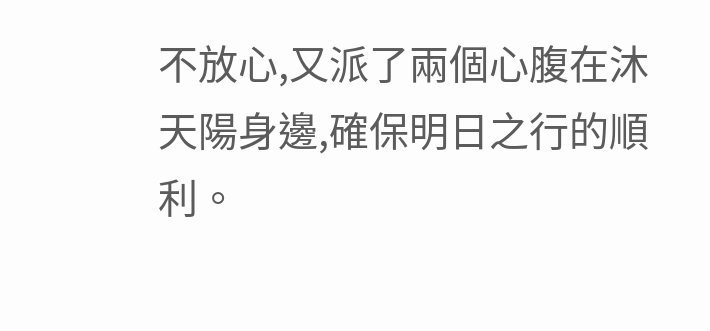不放心,又派了兩個心腹在沐天陽身邊,確保明日之行的順利。